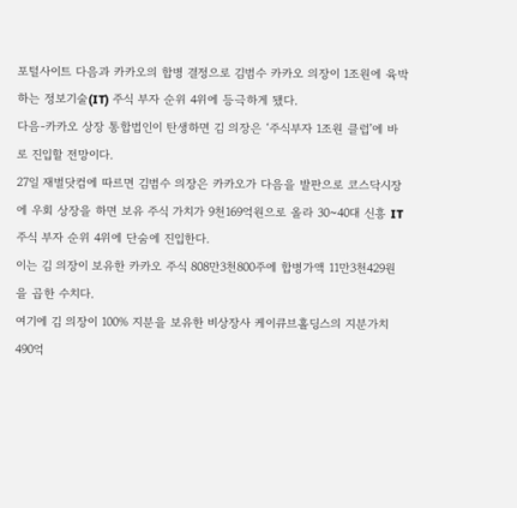포털사이트 다음과 카카오의 합병 결정으로 김범수 카카오 의장이 1조원에 육박하는 정보기술(IT) 주식 부자 순위 4위에 등극하게 됐다.
다음-카카오 상장 통합법인이 탄생하면 김 의장은 ‘주식부자 1조원 클럽’에 바로 진입할 전망이다.
27일 재벌닷컴에 따르면 김범수 의장은 카카오가 다음을 발판으로 코스닥시장에 우회 상장을 하면 보유 주식 가치가 9천169억원으로 올라 30~40대 신흥 IT 주식 부자 순위 4위에 단숨에 진입한다.
이는 김 의장이 보유한 카카오 주식 808만3천800주에 합병가액 11만3천429원을 곱한 수치다.
여기에 김 의장이 100% 지분을 보유한 비상장사 케이큐브홀딩스의 지분가치 490억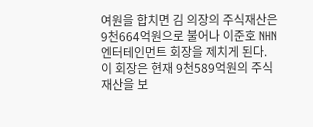여원을 합치면 김 의장의 주식재산은 9천664억원으로 불어나 이준호 NHN엔터테인먼트 회장을 제치게 된다.
이 회장은 현재 9천589억원의 주식재산을 보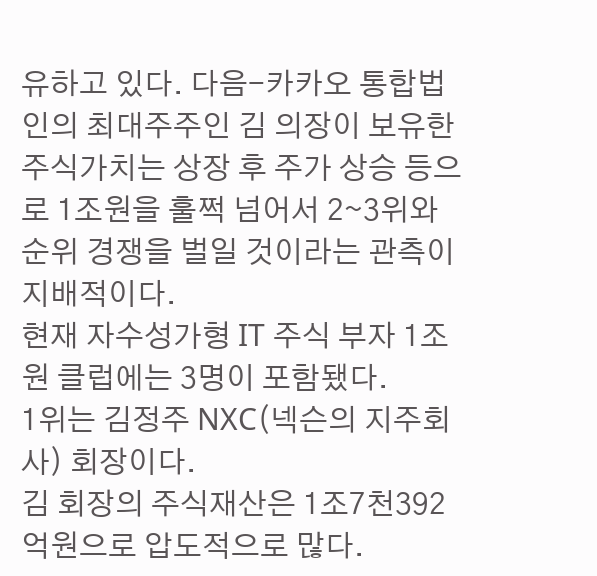유하고 있다. 다음-카카오 통합법인의 최대주주인 김 의장이 보유한 주식가치는 상장 후 주가 상승 등으로 1조원을 훌쩍 넘어서 2∼3위와 순위 경쟁을 벌일 것이라는 관측이 지배적이다.
현재 자수성가형 IT 주식 부자 1조원 클럽에는 3명이 포함됐다.
1위는 김정주 NXC(넥슨의 지주회사) 회장이다.
김 회장의 주식재산은 1조7천392억원으로 압도적으로 많다.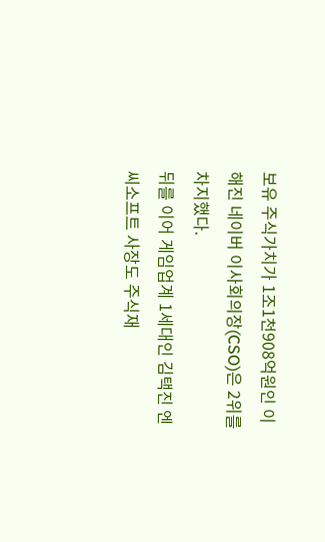보유 주식가치가 1조1천908억원인 이해진 네이버 이사회의장(CSO)은 2위를 차지했다.
뒤를 이어 게임업계 1세대인 김택진 엔씨소프트 사장도 주식재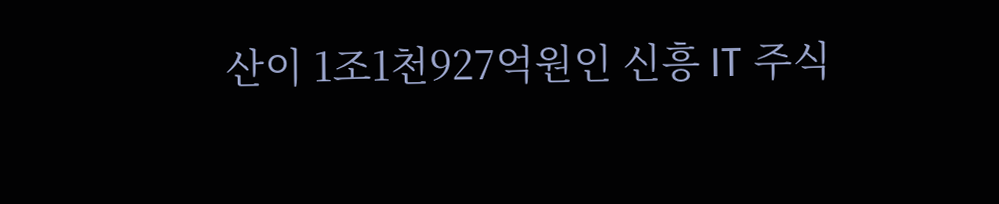산이 1조1천927억원인 신흥 IT 주식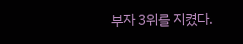부자 3위를 지켰다.